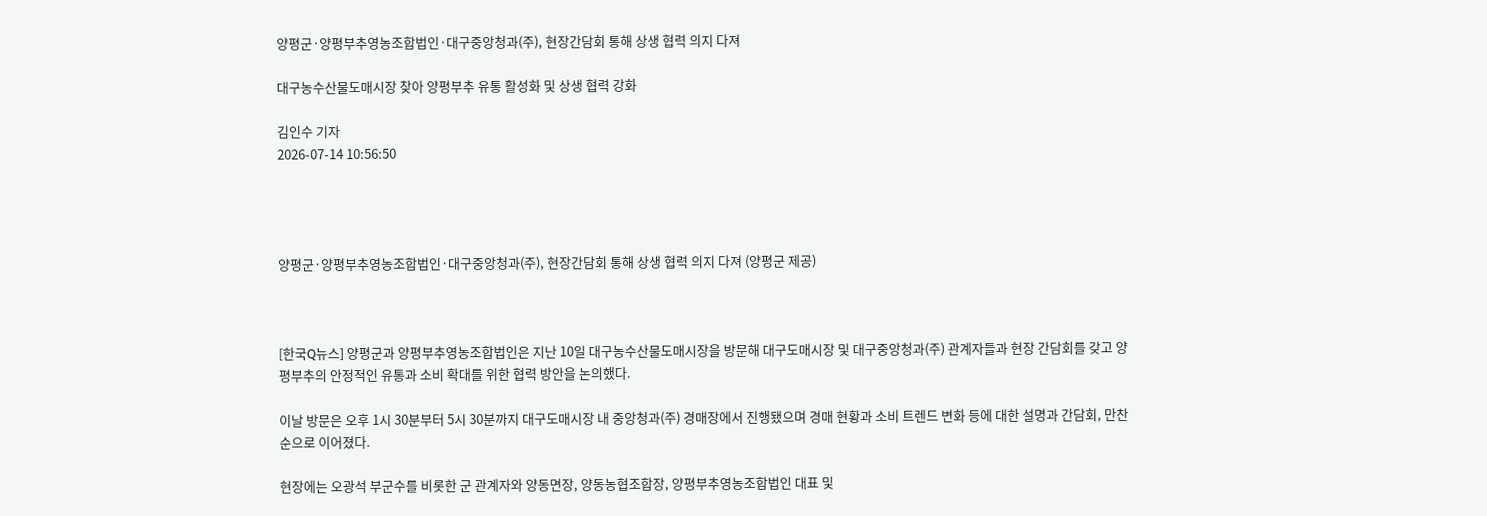양평군·양평부추영농조합법인·대구중앙청과(주), 현장간담회 통해 상생 협력 의지 다져

대구농수산물도매시장 찾아 양평부추 유통 활성화 및 상생 협력 강화

김인수 기자
2026-07-14 10:56:50




양평군·양평부추영농조합법인·대구중앙청과(주), 현장간담회 통해 상생 협력 의지 다져 (양평군 제공)



[한국Q뉴스] 양평군과 양평부추영농조합법인은 지난 10일 대구농수산물도매시장을 방문해 대구도매시장 및 대구중앙청과(주) 관계자들과 현장 간담회를 갖고 양평부추의 안정적인 유통과 소비 확대를 위한 협력 방안을 논의했다.

이날 방문은 오후 1시 30분부터 5시 30분까지 대구도매시장 내 중앙청과(주) 경매장에서 진행됐으며 경매 현황과 소비 트렌드 변화 등에 대한 설명과 간담회, 만찬 순으로 이어졌다.

현장에는 오광석 부군수를 비롯한 군 관계자와 양동면장, 양동농협조합장, 양평부추영농조합법인 대표 및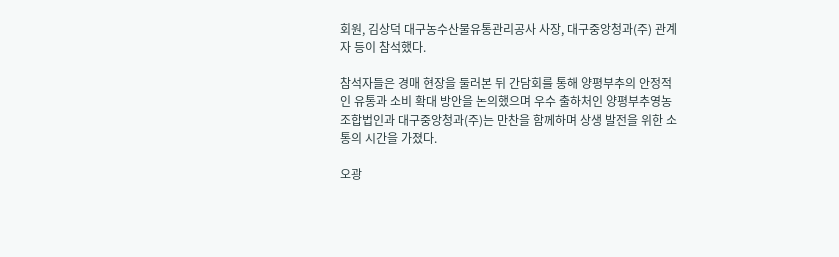회원, 김상덕 대구농수산물유통관리공사 사장, 대구중앙청과(주) 관계자 등이 참석했다.

참석자들은 경매 현장을 둘러본 뒤 간담회를 통해 양평부추의 안정적인 유통과 소비 확대 방안을 논의했으며 우수 출하처인 양평부추영농조합법인과 대구중앙청과(주)는 만찬을 함께하며 상생 발전을 위한 소통의 시간을 가졌다.

오광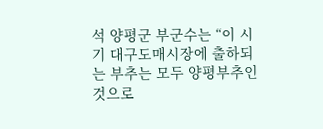석 양평군 부군수는 “이 시기 대구도매시장에 출하되는 부추는 모두 양평부추인 것으로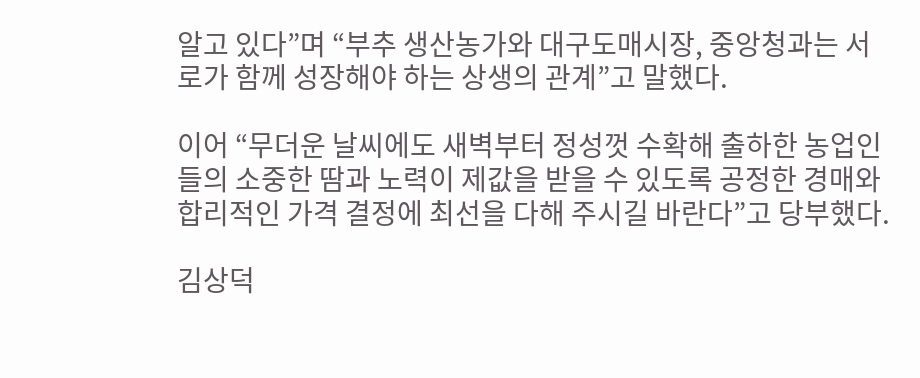알고 있다”며 “부추 생산농가와 대구도매시장, 중앙청과는 서로가 함께 성장해야 하는 상생의 관계”고 말했다.

이어 “무더운 날씨에도 새벽부터 정성껏 수확해 출하한 농업인들의 소중한 땀과 노력이 제값을 받을 수 있도록 공정한 경매와 합리적인 가격 결정에 최선을 다해 주시길 바란다”고 당부했다.

김상덕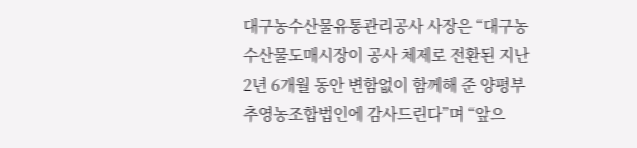대구농수산물유통관리공사 사장은 “대구농수산물도매시장이 공사 체제로 전환된 지난 2년 6개월 동안 변함없이 함께해 준 양평부추영농조합법인에 감사드린다”며 “앞으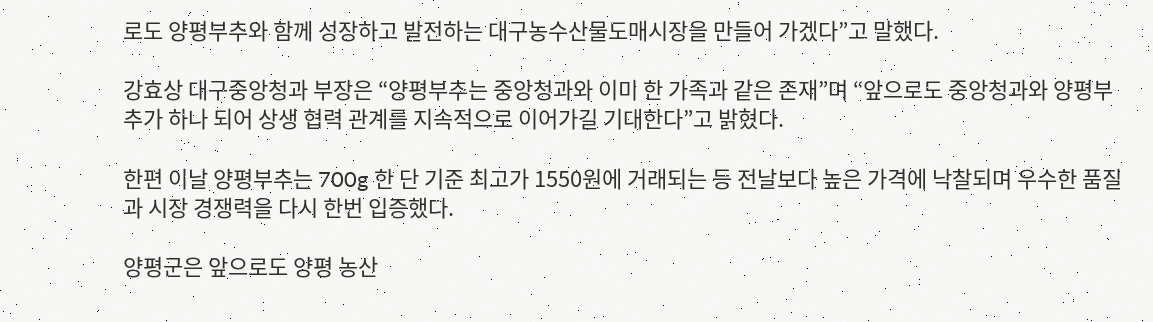로도 양평부추와 함께 성장하고 발전하는 대구농수산물도매시장을 만들어 가겠다”고 말했다.

강효상 대구중앙청과 부장은 “양평부추는 중앙청과와 이미 한 가족과 같은 존재”며 “앞으로도 중앙청과와 양평부추가 하나 되어 상생 협력 관계를 지속적으로 이어가길 기대한다”고 밝혔다.

한편 이날 양평부추는 700g 한 단 기준 최고가 1550원에 거래되는 등 전날보다 높은 가격에 낙찰되며 우수한 품질과 시장 경쟁력을 다시 한번 입증했다.

양평군은 앞으로도 양평 농산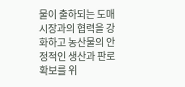물이 출하되는 도매시장과의 협력을 강화하고 농산물의 안정적인 생산과 판로 확보를 위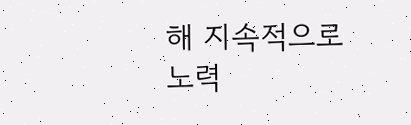해 지속적으로 노력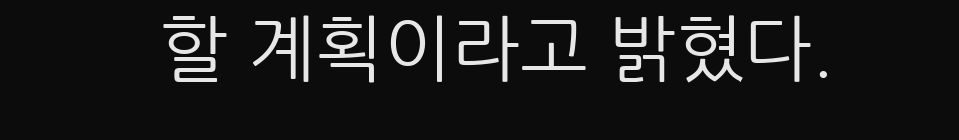할 계획이라고 밝혔다.